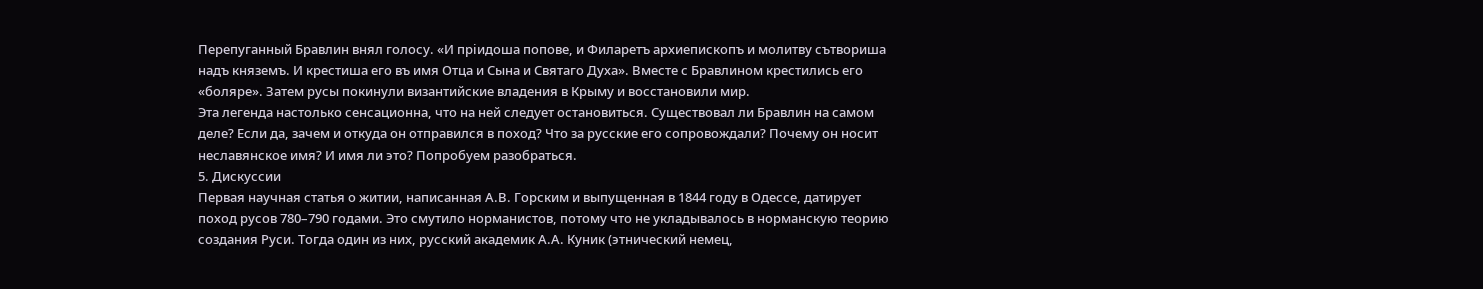Перепуганный Бравлин внял голосу. «И прiидоша попове, и Филаретъ архиепископъ и молитву сътвориша надъ княземъ. И крестиша его въ имя Отца и Сына и Святаго Духа». Вместе с Бравлином крестились его «боляре». Затем русы покинули византийские владения в Крыму и восстановили мир.
Эта легенда настолько сенсационна, что на ней следует остановиться. Существовал ли Бравлин на самом деле? Если да, зачем и откуда он отправился в поход? Что за русские его сопровождали? Почему он носит неславянское имя? И имя ли это? Попробуем разобраться.
5. Дискуссии
Первая научная статья о житии, написанная А.В. Горским и выпущенная в 1844 году в Одессе, датирует поход русов 780–790 годами. Это смутило норманистов, потому что не укладывалось в норманскую теорию создания Руси. Тогда один из них, русский академик А.А. Куник (этнический немец,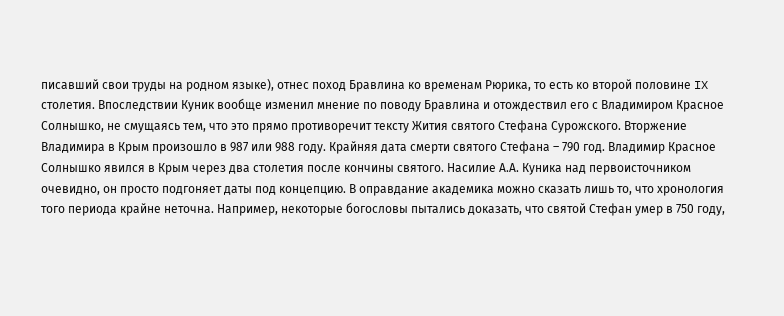писавший свои труды на родном языке), отнес поход Бравлина ко временам Рюрика, то есть ко второй половине IX столетия. Впоследствии Куник вообще изменил мнение по поводу Бравлина и отождествил его с Владимиром Красное Солнышко, не смущаясь тем, что это прямо противоречит тексту Жития святого Стефана Сурожского. Вторжение Владимира в Крым произошло в 987 или 988 году. Крайняя дата смерти святого Стефана – 790 год. Владимир Красное Солнышко явился в Крым через два столетия после кончины святого. Насилие А.А. Куника над первоисточником очевидно, он просто подгоняет даты под концепцию. В оправдание академика можно сказать лишь то, что хронология того периода крайне неточна. Например, некоторые богословы пытались доказать, что святой Стефан умер в 750 году,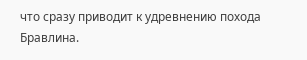что сразу приводит к удревнению похода Бравлина.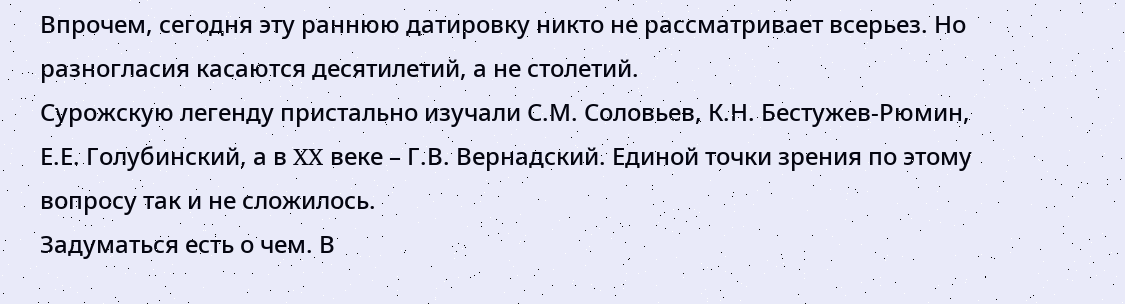Впрочем, сегодня эту раннюю датировку никто не рассматривает всерьез. Но разногласия касаются десятилетий, а не столетий.
Сурожскую легенду пристально изучали С.М. Соловьев, К.Н. Бестужев-Рюмин, Е.Е. Голубинский, а в XX веке – Г.В. Вернадский. Единой точки зрения по этому вопросу так и не сложилось.
Задуматься есть о чем. В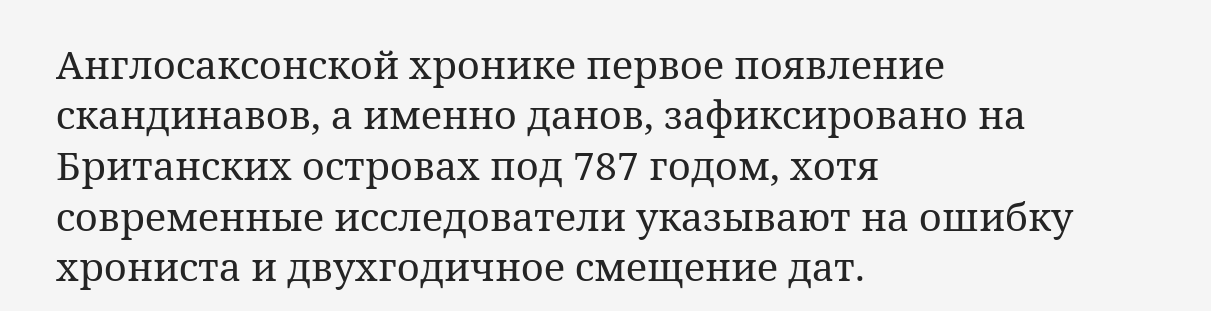Англосаксонской хронике первое появление скандинавов, а именно данов, зафиксировано на Британских островах под 787 годом, хотя современные исследователи указывают на ошибку хрониста и двухгодичное смещение дат.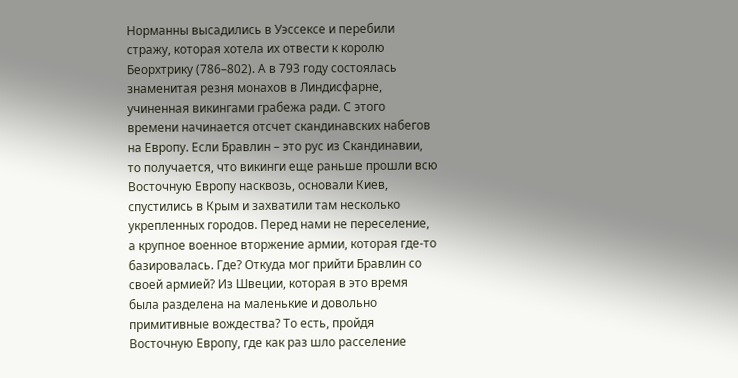Норманны высадились в Уэссексе и перебили стражу, которая хотела их отвести к королю Беорхтрику (786–802). А в 793 году состоялась знаменитая резня монахов в Линдисфарне, учиненная викингами грабежа ради. С этого времени начинается отсчет скандинавских набегов на Европу. Если Бравлин – это рус из Скандинавии, то получается, что викинги еще раньше прошли всю Восточную Европу насквозь, основали Киев, спустились в Крым и захватили там несколько укрепленных городов. Перед нами не переселение, а крупное военное вторжение армии, которая где-то базировалась. Где? Откуда мог прийти Бравлин со своей армией? Из Швеции, которая в это время была разделена на маленькие и довольно примитивные вождества? То есть, пройдя Восточную Европу, где как раз шло расселение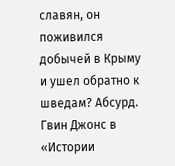славян, он поживился добычей в Крыму и ушел обратно к шведам? Абсурд.
Гвин Джонс в «Истории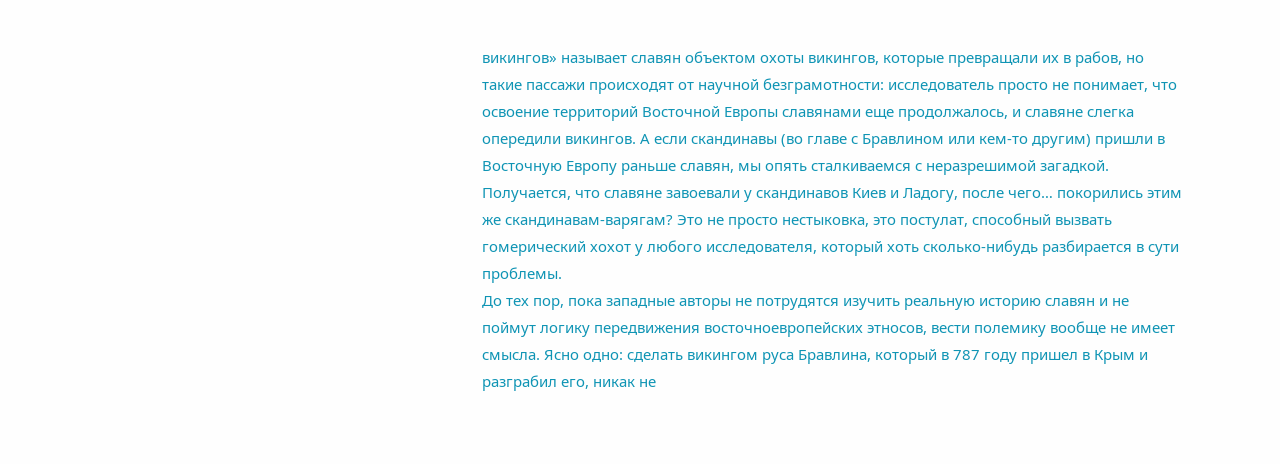викингов» называет славян объектом охоты викингов, которые превращали их в рабов, но такие пассажи происходят от научной безграмотности: исследователь просто не понимает, что освоение территорий Восточной Европы славянами еще продолжалось, и славяне слегка опередили викингов. А если скандинавы (во главе с Бравлином или кем-то другим) пришли в Восточную Европу раньше славян, мы опять сталкиваемся с неразрешимой загадкой. Получается, что славяне завоевали у скандинавов Киев и Ладогу, после чего… покорились этим же скандинавам-варягам? Это не просто нестыковка, это постулат, способный вызвать гомерический хохот у любого исследователя, который хоть сколько-нибудь разбирается в сути проблемы.
До тех пор, пока западные авторы не потрудятся изучить реальную историю славян и не поймут логику передвижения восточноевропейских этносов, вести полемику вообще не имеет смысла. Ясно одно: сделать викингом руса Бравлина, который в 787 году пришел в Крым и разграбил его, никак не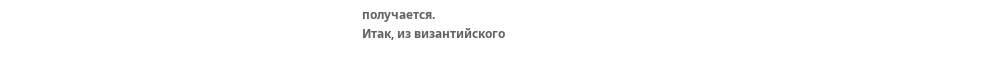получается.
Итак, из византийского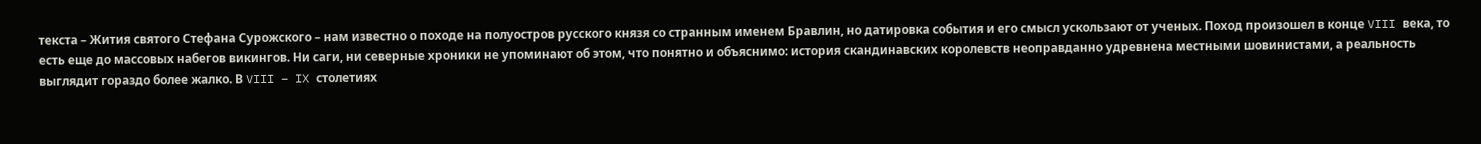текста – Жития святого Стефана Сурожского – нам известно о походе на полуостров русского князя со странным именем Бравлин, но датировка события и его смысл ускользают от ученых. Поход произошел в конце VIII века, то есть еще до массовых набегов викингов. Ни саги, ни северные хроники не упоминают об этом, что понятно и объяснимо: история скандинавских королевств неоправданно удревнена местными шовинистами, а реальность выглядит гораздо более жалко. В VIII – IX столетиях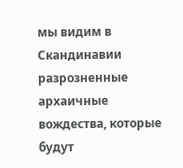мы видим в Скандинавии разрозненные архаичные вождества, которые будут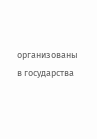организованы в государства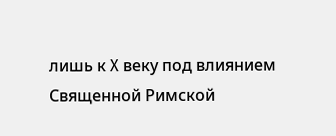лишь к X веку под влиянием Священной Римской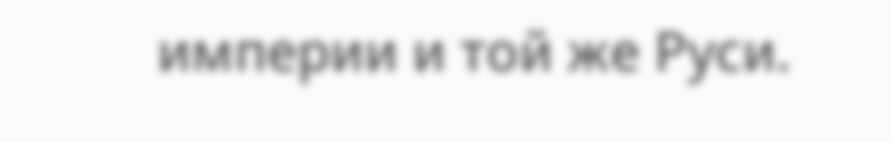империи и той же Руси.